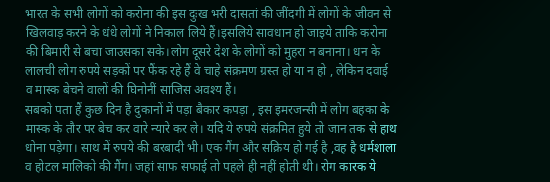भारत के सभी लोगों को करोना की इस दुःख भरी दासतां की जींदगी में लोगों के जीवन से खिलवाड़ करने के धंधे लोगों ने निकाल लिये हैं।इसलिये सावधान हो जाइये ताकि करोना की बिमारी से बचा जाउसका सके।लोग दूसरे देश के लोगों को मुहरा न बनाना। धन के लालची लोग रुपये सड़कों पर फैंक रहे हैं वे चाहे संक्रमण ग्रस्त हो या न हो , लेकिन दवाई व मास्क बेचने वालों की घिनोनीं साजिस अवश्य हैं।
सबको पता हैं कुछ दिन है दुकानों में पड़ा बैकार कपड़ा , इस इमरजन्सी में लोग बहका के मास्क के तौर पर बेच कर वारे न्यारे कर ले। यदि ये रुपये संक्रमित हुये तो जान तक से हाथ धोना पड़ेगा। साथ में रुपये की बरबादी भी। एक गैंग और सक्रिय हो गई है ,वह है धर्मशाला व होटल मालिको की गैंग। जहां साफ सफाई तो पहले ही नहीं होती थी। रोग कारक ये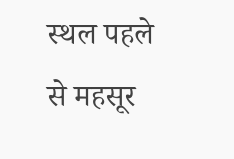स्थल पहले से महसूर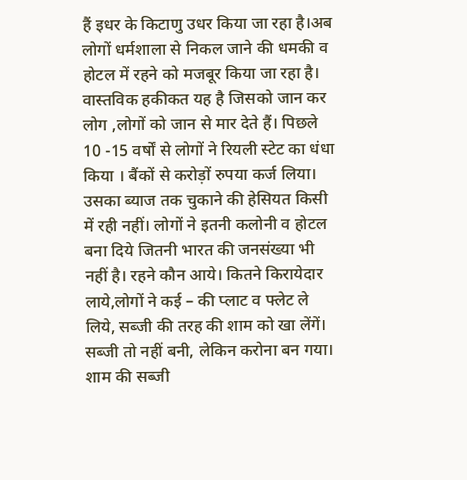हैं इधर के किटाणु उधर किया जा रहा है।अब लोगों धर्मशाला से निकल जाने की धमकी व होटल में रहने को मजबूर किया जा रहा है।
वास्तविक हकीकत यह है जिसको जान कर लोग ,लोगों को जान से मार देते हैं। पिछले 10 -15 वर्षों से लोगों ने रियली स्टेट का धंधा किया । बैंकों से करोड़ों रुपया कर्ज लिया। उसका ब्याज तक चुकाने की हेसियत किसी में रही नहीं। लोगों ने इतनी कलोनी व होटल बना दिये जितनी भारत की जनसंख्या भी नहीं है। रहने कौन आये। कितने किरायेदार लाये,लोगों ने कई – की प्लाट व फ्लेट ले लिये, सब्जी की तरह की शाम को खा लेंगें। सब्जी तो नहीं बनी, लेकिन करोना बन गया। शाम की सब्जी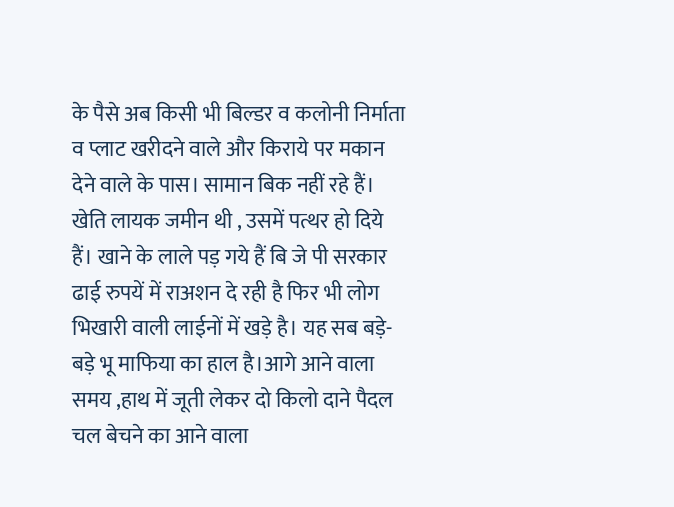के पैसे अब किसी भी बिल्डर व कलोनी निर्माता व प्लाट खरीदने वाले और किराये पर मकान देने वाले के पास। सामान बिक नहीं रहे हैं।
खेति लायक जमीन थी , उसमें पत्थर हो दिये हैं। खाने के लाले पड़ गये हैं बि जे पी सरकार ढाई रुपयें में राअशन दे रही है फिर भी लोग भिखारी वाली लाईनों में खड़े है। यह सब बड़े- बड़े भू माफिया का हाल है।आगे आने वाला समय ,हाथ में जूती लेकर दो किलो दाने पैदल चल बेचने का आने वाला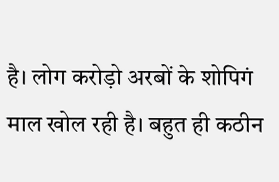है। लोग करोड़ो अरबों के शोपिगं माल खोल रही है। बहुत ही कठीन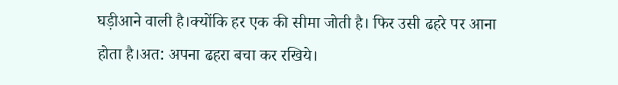घड़ीआने वाली है।क्योंकि हर एक की सीमा जोती है। फिर उसी ढहरे पर आना होता है।अत: अपना ढहरा बचा कर रखिये।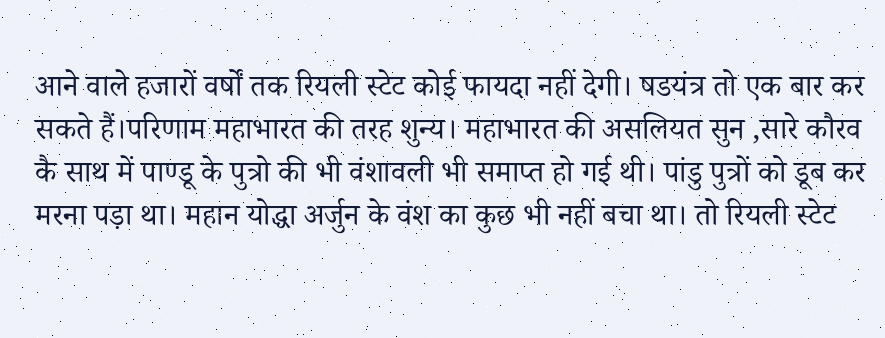आने वाले हजारों वर्षों तक रियली स्टेट कोई फायदा नहीं देगी। षडयंत्र तो एक बार कर सकते हैं।परिणाम महाभारत की तरह शुन्य। महाभारत की असलियत सुन ,सारे कौरव कै साथ में पाण्डू के पुत्रो की भी वंशावली भी समाप्त हो गई थी। पांडु पुत्रों को डूब कर मरना पड़ा था। महान योद्धा अर्जुन के वंश का कुछ भी नहीं बचा था। तो रियली स्टेट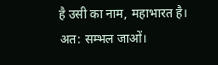है उसी का नाम, महाभारत है। अत: सम्भल जाओं।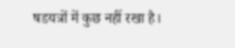षडयत्रों में कुछ नहीं रखा है।